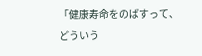「健康寿命をのばすって、どういう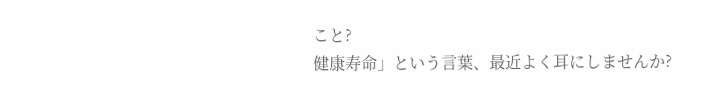こと?
健康寿命」という言葉、最近よく耳にしませんか?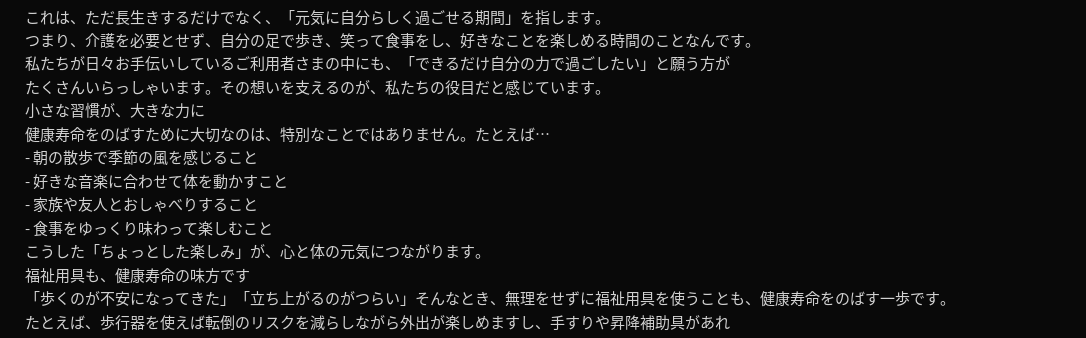これは、ただ長生きするだけでなく、「元気に自分らしく過ごせる期間」を指します。
つまり、介護を必要とせず、自分の足で歩き、笑って食事をし、好きなことを楽しめる時間のことなんです。
私たちが日々お手伝いしているご利用者さまの中にも、「できるだけ自分の力で過ごしたい」と願う方が
たくさんいらっしゃいます。その想いを支えるのが、私たちの役目だと感じています。
小さな習慣が、大きな力に
健康寿命をのばすために大切なのは、特別なことではありません。たとえば…
- 朝の散歩で季節の風を感じること
- 好きな音楽に合わせて体を動かすこと
- 家族や友人とおしゃべりすること
- 食事をゆっくり味わって楽しむこと
こうした「ちょっとした楽しみ」が、心と体の元気につながります。
福祉用具も、健康寿命の味方です
「歩くのが不安になってきた」「立ち上がるのがつらい」そんなとき、無理をせずに福祉用具を使うことも、健康寿命をのばす一歩です。
たとえば、歩行器を使えば転倒のリスクを減らしながら外出が楽しめますし、手すりや昇降補助具があれ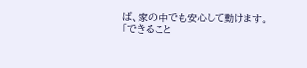ば、家の中でも安心して動けます。
「できること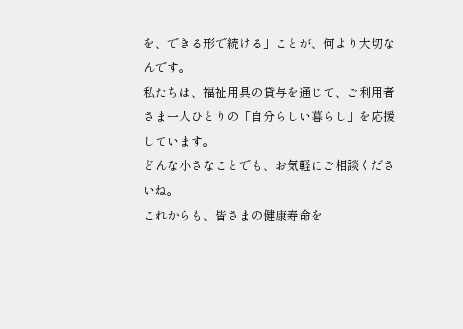を、できる形で続ける」ことが、何より大切なんです。
私たちは、福祉用具の貸与を通じて、ご利用者さま一人ひとりの「自分らしい暮らし」を応援しています。
どんな小さなことでも、お気軽にご相談くださいね。
これからも、皆さまの健康寿命を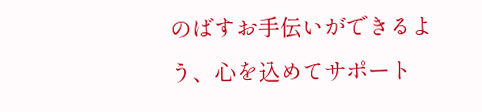のばすお手伝いができるよう、心を込めてサポート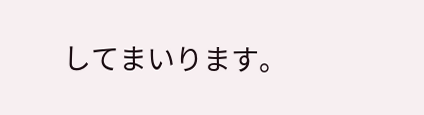してまいります。